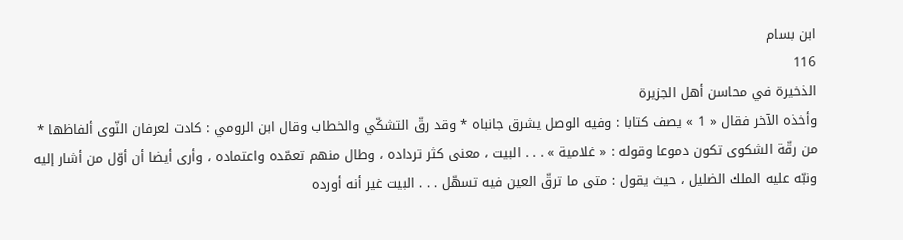ابن بسام
116
الذخيرة في محاسن أهل الجزيرة
وأخذه الآخر فقال « 1 » يصف كتابا : وفيه الوصل يشرق جانباه * وقد رقّ التشكّي والخطاب وقال ابن الرومي : كادت لعرفان النّوى ألفاظها * من رقّة الشكوى تكون دموعا وقوله : « غلامية » . . . البيت ، معنى كثر ترداده ، وطال منهم تعمّده واعتماده ، وأرى أيضا أن أوّل من أشار إليه ونبّه عليه الملك الضليل ، حيث يقول : متى ما ترقّ العين فيه تسهّل . . . البيت غير أنه أورده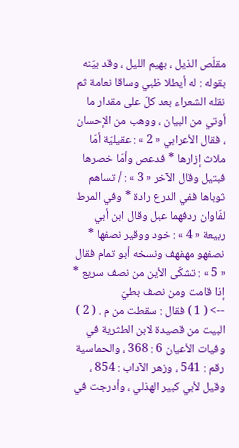مقلّص الذيل ، بهيم الليل ، وقد بيّنه بقوله : له أيطلا ظبي وساقا نعامة ثم نقله الشعراء بعد كلّ على مقدار ما أوتي من البيان ، ووهب من الإحسان ، فقال الأعرابي « 2 » : عقيليّة أمّا ملاث إزارها * فدعص وأمّا خصرها فبتيل وقال الآخر « 3 » : / تساهم ثوباها ففي الدرع رادة * وفي المرط لفّاوان ردفهما عبل وقال ابن أبي ربيعة « 4 » : خود ووقير نصفها * نصفهو مهفهف ونسخه أبو تمام فقال « 5 » : تشكّى الأين من نصف سريع * إذا قامت ومن نصف بطيّ
--> ( 1 ) فقال : سقطت من م . ( 2 ) البيت من قصيدة لابن الطثرية في وفيات الأعيان 6 : 368 ، والحماسية رقم : 541 ، وزهر الآداب : 854 ، وقيل لأبي كبير الهذلي ، وأدرجت في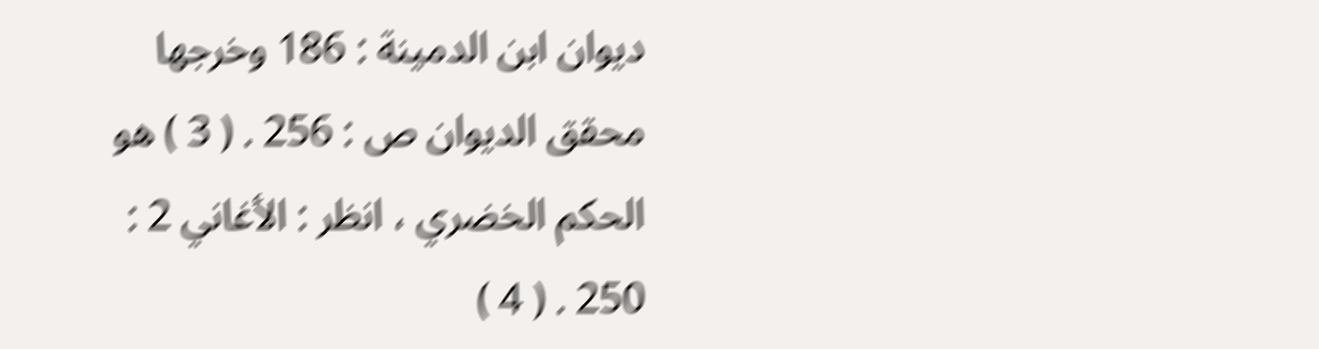ديوان ابن الدمينة : 186 وخرجها محقق الديوان ص : 256 . ( 3 ) هو الحكم الخضري ، انظر : الأغاني 2 : 250 . ( 4 )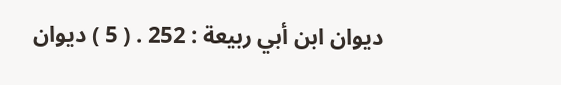ديوان ابن أبي ربيعة : 252 . ( 5 ) ديوان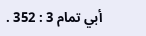أبي تمام 3 : 352 .